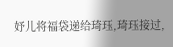妤儿将福袋递给琦珏,琦珏接过,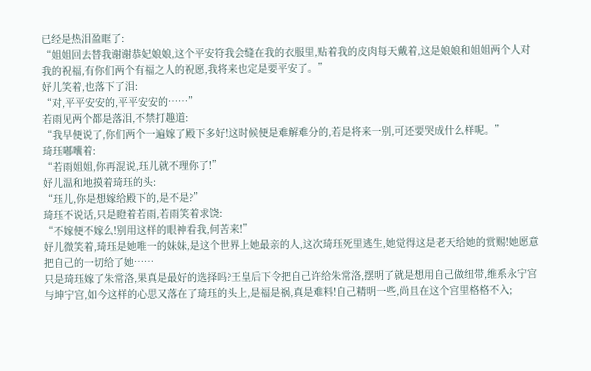已经是热泪盈眶了:
“姐姐回去替我谢谢恭妃娘娘,这个平安符我会缝在我的衣服里,贴着我的皮肉每天戴着,这是娘娘和姐姐两个人对我的祝福,有你们两个有福之人的祝愿,我将来也定是要平安了。”
妤儿笑着,也落下了泪:
“对,平平安安的,平平安安的……”
若雨见两个都是落泪,不禁打趣道:
“我早便说了,你们两个一遍嫁了殿下多好!这时候便是难解难分的,若是将来一别,可还要哭成什么样呢。”
琦珏嘟囔着:
“若雨姐姐,你再混说,珏儿就不理你了!”
妤儿温和地摸着琦珏的头:
“珏儿,你是想嫁给殿下的,是不是?”
琦珏不说话,只是瞪着若雨,若雨笑着求饶:
“不嫁便不嫁么!别用这样的眼神看我,何苦来!”
妤儿微笑着,琦珏是她唯一的妹妹,是这个世界上她最亲的人,这次琦珏死里逃生,她觉得这是老天给她的赏赐!她愿意把自己的一切给了她……
只是琦珏嫁了朱常洛,果真是最好的选择吗?王皇后下令把自己许给朱常洛,摆明了就是想用自己做纽带,维系永宁宫与坤宁宫,如今这样的心思又落在了琦珏的头上,是福是祸,真是难料!自己精明一些,尚且在这个宫里格格不入;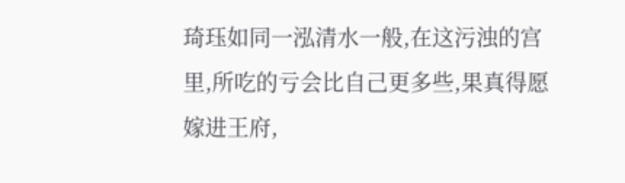琦珏如同一泓清水一般,在这污浊的宫里,所吃的亏会比自己更多些,果真得愿嫁进王府,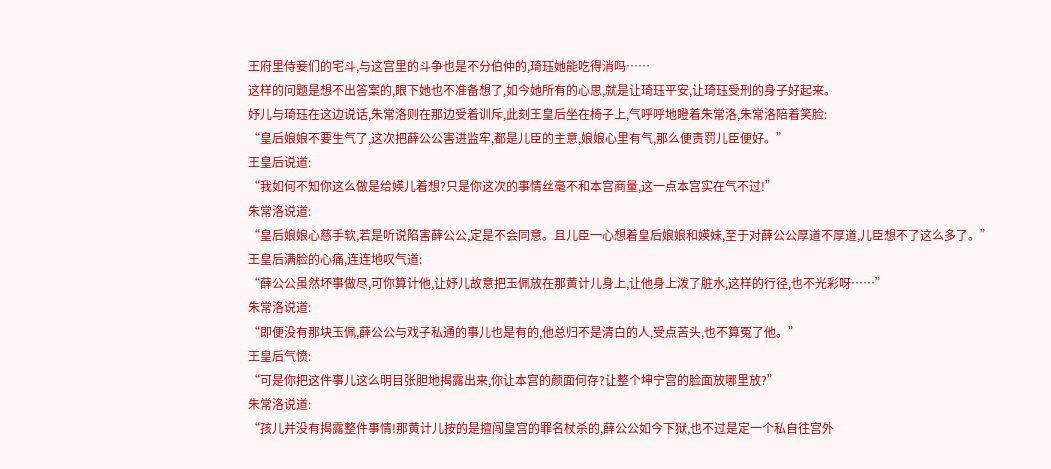王府里侍妾们的宅斗,与这宫里的斗争也是不分伯仲的,琦珏她能吃得消吗……
这样的问题是想不出答案的,眼下她也不准备想了,如今她所有的心思,就是让琦珏平安,让琦珏受刑的身子好起来。
妤儿与琦珏在这边说话,朱常洛则在那边受着训斥,此刻王皇后坐在椅子上,气呼呼地瞪着朱常洛,朱常洛陪着笑脸:
“皇后娘娘不要生气了,这次把薛公公害进监牢,都是儿臣的主意,娘娘心里有气,那么便责罚儿臣便好。”
王皇后说道:
“我如何不知你这么做是给媖儿着想?只是你这次的事情丝毫不和本宫商量,这一点本宫实在气不过!”
朱常洛说道:
“皇后娘娘心慈手软,若是听说陷害薛公公,定是不会同意。且儿臣一心想着皇后娘娘和媖妹,至于对薛公公厚道不厚道,儿臣想不了这么多了。”
王皇后满脸的心痛,连连地叹气道:
“薛公公虽然坏事做尽,可你算计他,让妤儿故意把玉佩放在那黄计儿身上,让他身上泼了脏水,这样的行径,也不光彩呀……”
朱常洛说道:
“即便没有那块玉佩,薛公公与戏子私通的事儿也是有的,他总归不是清白的人,受点苦头,也不算冤了他。”
王皇后气愤:
“可是你把这件事儿这么明目张胆地揭露出来,你让本宫的颜面何存?让整个坤宁宫的脸面放哪里放?”
朱常洛说道:
“孩儿并没有揭露整件事情!那黄计儿按的是擅闯皇宫的罪名杖杀的,薛公公如今下狱,也不过是定一个私自往宫外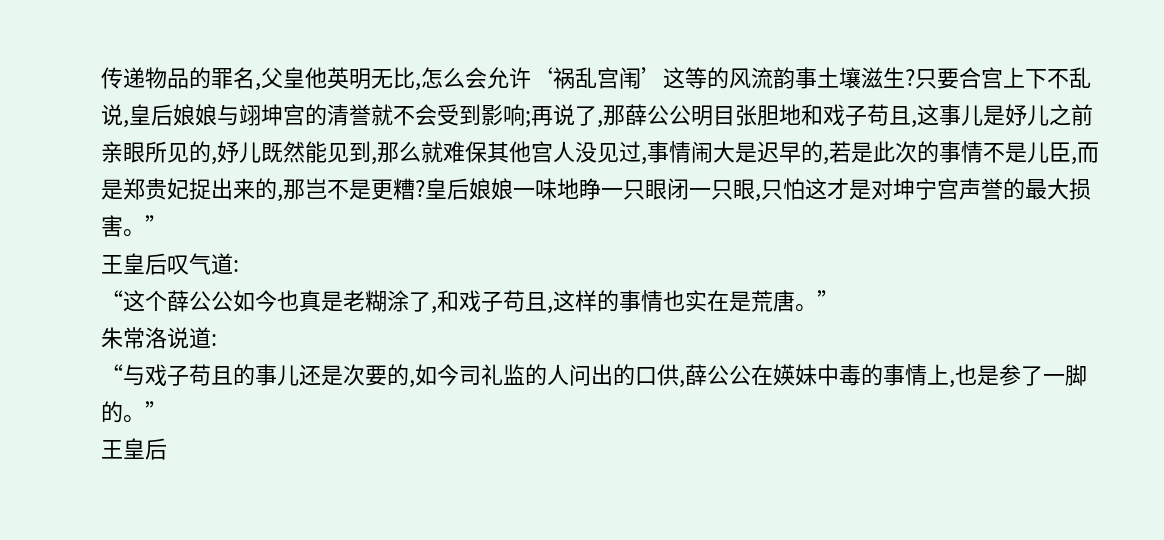传递物品的罪名,父皇他英明无比,怎么会允许‘祸乱宫闱’这等的风流韵事土壤滋生?只要合宫上下不乱说,皇后娘娘与翊坤宫的清誉就不会受到影响;再说了,那薛公公明目张胆地和戏子苟且,这事儿是妤儿之前亲眼所见的,妤儿既然能见到,那么就难保其他宫人没见过,事情闹大是迟早的,若是此次的事情不是儿臣,而是郑贵妃捉出来的,那岂不是更糟?皇后娘娘一味地睁一只眼闭一只眼,只怕这才是对坤宁宫声誉的最大损害。”
王皇后叹气道:
“这个薛公公如今也真是老糊涂了,和戏子苟且,这样的事情也实在是荒唐。”
朱常洛说道:
“与戏子苟且的事儿还是次要的,如今司礼监的人问出的口供,薛公公在媖妹中毒的事情上,也是参了一脚的。”
王皇后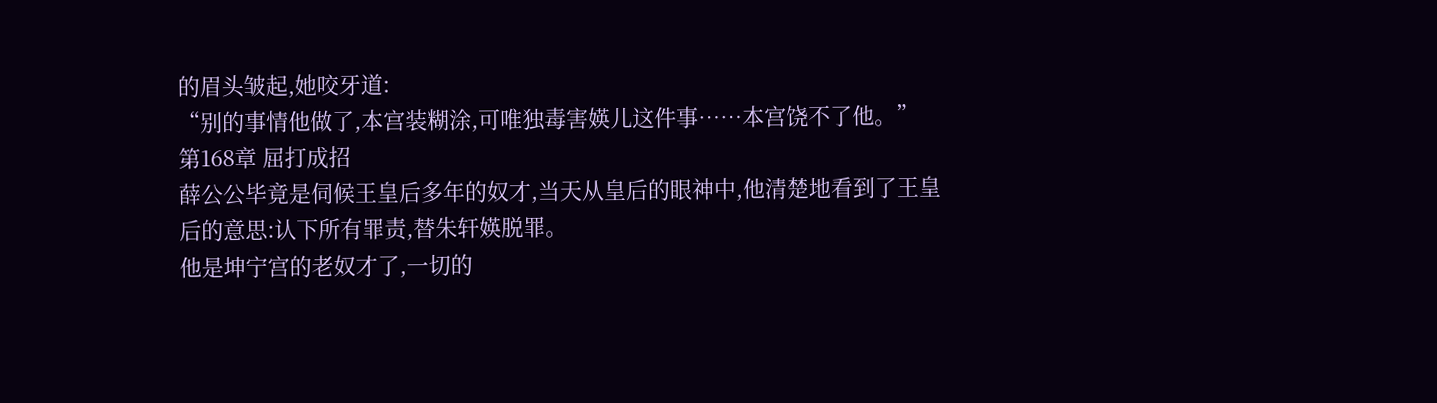的眉头皱起,她咬牙道:
“别的事情他做了,本宫装糊涂,可唯独毒害媖儿这件事……本宫饶不了他。”
第168章 屈打成招
薛公公毕竟是伺候王皇后多年的奴才,当天从皇后的眼神中,他清楚地看到了王皇后的意思:认下所有罪责,替朱轩媖脱罪。
他是坤宁宫的老奴才了,一切的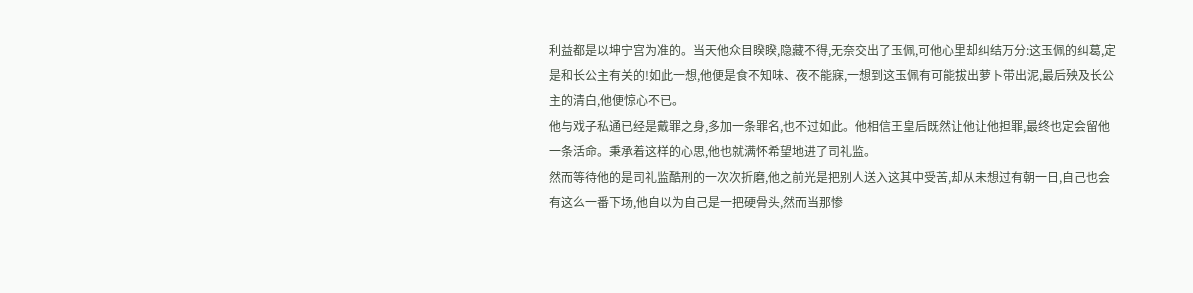利益都是以坤宁宫为准的。当天他众目睽睽,隐藏不得,无奈交出了玉佩,可他心里却纠结万分:这玉佩的纠葛,定是和长公主有关的!如此一想,他便是食不知味、夜不能寐,一想到这玉佩有可能拔出萝卜带出泥,最后殃及长公主的清白,他便惊心不已。
他与戏子私通已经是戴罪之身,多加一条罪名,也不过如此。他相信王皇后既然让他让他担罪,最终也定会留他一条活命。秉承着这样的心思,他也就满怀希望地进了司礼监。
然而等待他的是司礼监酷刑的一次次折磨,他之前光是把别人送入这其中受苦,却从未想过有朝一日,自己也会有这么一番下场,他自以为自己是一把硬骨头,然而当那惨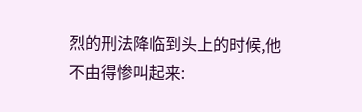烈的刑法降临到头上的时候,他不由得惨叫起来: